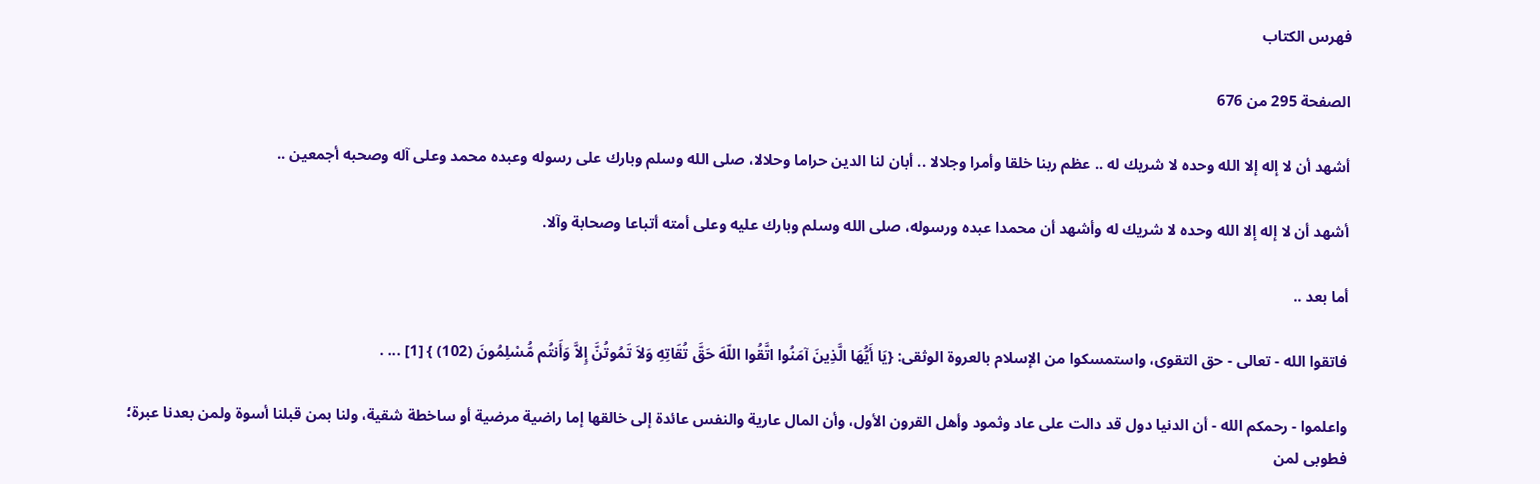فهرس الكتاب

الصفحة 295 من 676

أشهد أن لا إله إلا الله وحده لا شريك له .. عظم ربنا خلقا وأمرا وجلالا .. أبان لنا الدين حراما وحلالا، صلى الله وسلم وبارك على رسوله وعبده محمد وعلى آله وصحبه أجمعين ..

أشهد أن لا إله إلا الله وحده لا شريك له وأشهد أن محمدا عبده ورسوله، صلى الله وسلم وبارك عليه وعلى أمته أتباعا وصحابة وآلا.

أما بعد ..

فاتقوا الله - تعالى - حق التقوى، واستمسكوا من الإسلام بالعروة الوثقى: {يَا أَيُّهَا الَّذِينَ آمَنُوا اتَّقُوا اللّهَ حَقَّ تُقَاتِهِ وَلاَ تَمُوتُنَّ إِلاَّ وَأَنتُم مُّسْلِمُونَ (102) } [1] ... .

واعلموا - رحمكم الله - أن الدنيا دول قد دالت على عاد وثمود وأهل القرون الأول، وأن المال عارية والنفس عائدة إلى خالقها إما راضية مرضية أو ساخطة شقية، ولنا بمن قبلنا أسوة ولمن بعدنا عبرة؛ فطوبى لمن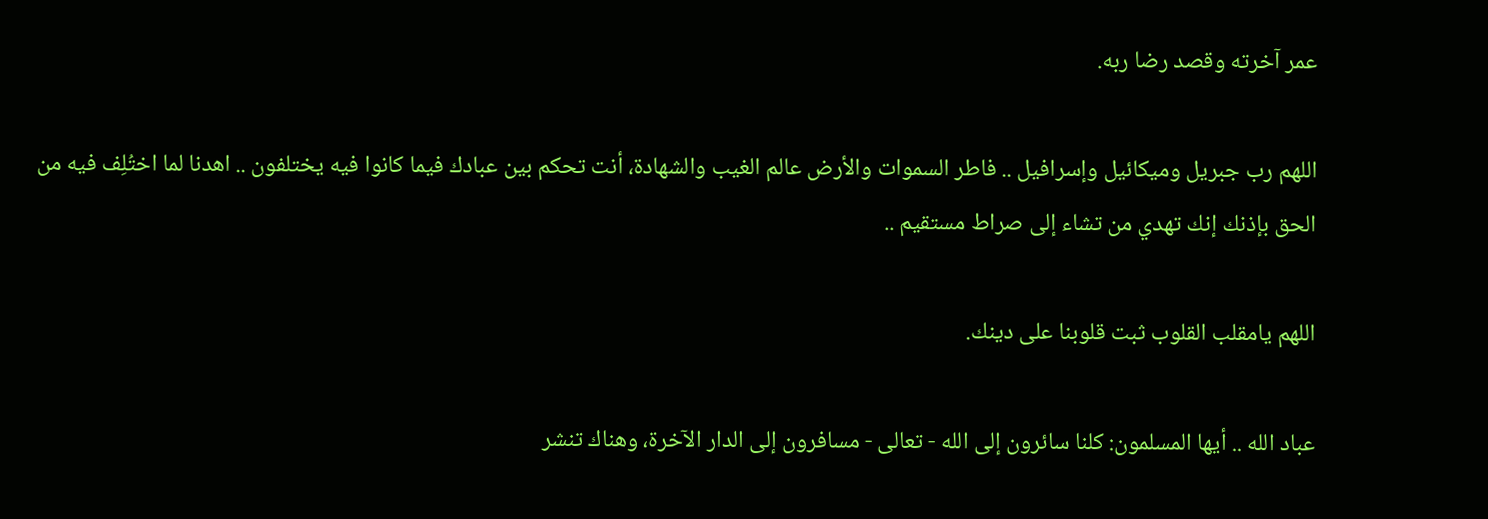عمر آخرته وقصد رضا ربه.

اللهم رب جبريل وميكائيل وإسرافيل .. فاطر السموات والأرض عالم الغيب والشهادة، أنت تحكم بين عبادك فيما كانوا فيه يختلفون .. اهدنا لما اختُلِف فيه من الحق بإذنك إنك تهدي من تشاء إلى صراط مستقيم ..

اللهم يامقلب القلوب ثبت قلوبنا على دينك.

عباد الله .. أيها المسلمون: كلنا سائرون إلى الله - تعالى - مسافرون إلى الدار الآخرة، وهناك تنشر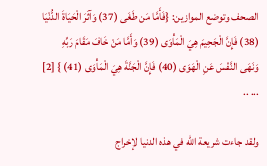الصحف وتوضع الموازين: {فَأَمَّا مَن طَغَى (37) وَآثَرَ الْحَيَاةَ الدُّنْيَا (38) فَإِنَّ الْجَحِيمَ هِيَ الْمَأْوَى (39) وَأَمَّا مَنْ خَافَ مَقَامَ رَبِّهِ وَنَهَى النَّفْسَ عَنِ الْهَوَى (40) فَإِنَّ الْجَنَّةَ هِيَ الْمَأْوَى (41) } [2] ... ..

ولقد جاءت شريعة الله في هذه الدنيا لإخراج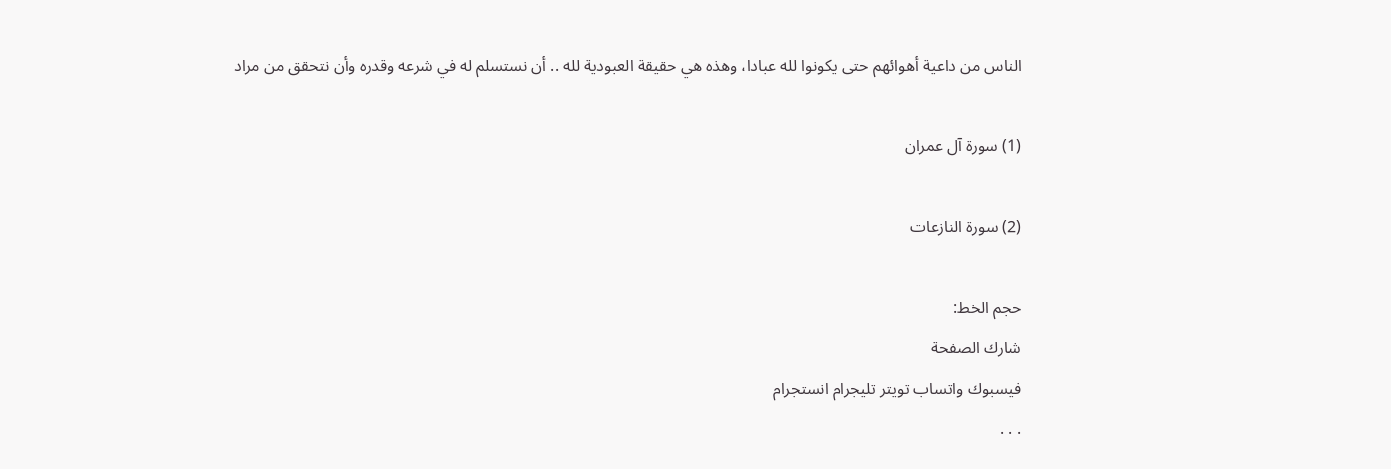الناس من داعية أهوائهم حتى يكونوا لله عبادا، وهذه هي حقيقة العبودية لله .. أن نستسلم له في شرعه وقدره وأن نتحقق من مراد

(1) سورة آل عمران

(2) سورة النازعات

حجم الخط:
شارك الصفحة
فيسبوك واتساب تويتر تليجرام انستجرام
. . .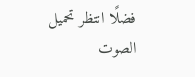فضلًا انتظر تحميل الصوت